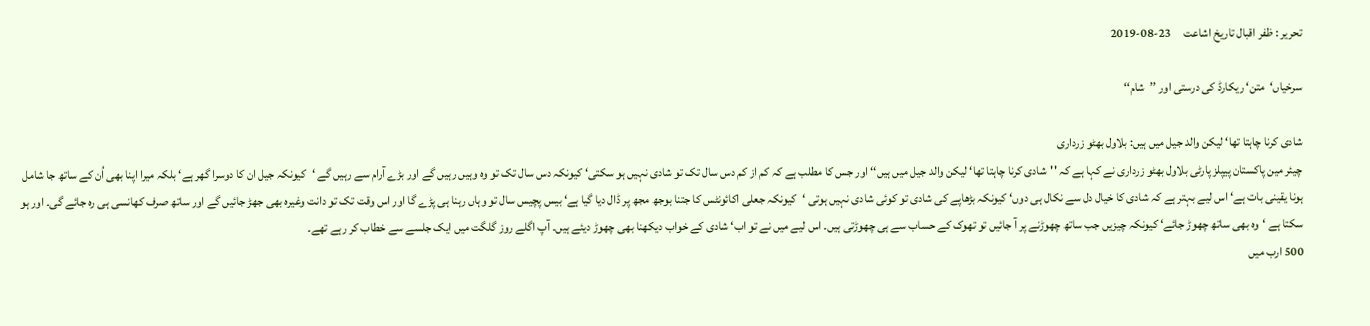تحریر : ظفر اقبال تاریخ اشاعت     23-08-2019

سرخیاں‘متن‘ ریکارڈ کی درستی اور ’’شام‘‘

شادی کرنا چاہتا تھا‘ لیکن والد جیل میں ہیں: بلاول بھٹو زرداری
چیئر مین پاکستان پیپلز پارٹی بلاول بھٹو زرداری نے کہا ہے کہ ''شادی کرنا چاہتا تھا‘ لیکن والد جیل میں ہیں‘‘ اور جس کا مطلب ہے کہ کم از کم دس سال تک تو شادی نہیں ہو سکتی‘ کیونکہ دس سال تک تو وہ وہیں رہیں گے اور بڑے آرام سے رہیں گے ‘کیونکہ جیل ان کا دوسرا گھر ہے‘ بلکہ میرا اپنا بھی اُن کے ساتھ جا شامل ہونا یقینی بات ہے‘ اس لیے بہتر ہے کہ شادی کا خیال دل سے نکال ہی دوں‘ کیونکہ بڑھاپے کی شادی تو کوئی شادی نہیں ہوتی ‘کیونکہ جعلی اکائونٹس کا جتنا بوجھ مجھ پر ڈال دیا گیا ہے‘ بیس پچیس سال تو وہاں رہنا ہی پڑے گا اور اس وقت تک تو دانت وغیرہ بھی جھڑ جائیں گے اور ساتھ صرف کھانسی ہی رہ جائے گی۔ اور ہو سکتا ہے ‘وہ بھی ساتھ چھوڑ جائے‘ کیونکہ چیزیں جب ساتھ چھوڑنے پر آ جائیں تو تھوک کے حساب سے ہی چھوڑتی ہیں۔ اس لیے میں نے تو اب‘ شادی کے خواب دیکھنا بھی چھوڑ دیئے ہیں۔ آپ اگلے روز گلگت میں ایک جلسے سے خطاب کر رہے تھے۔
500 ارب میں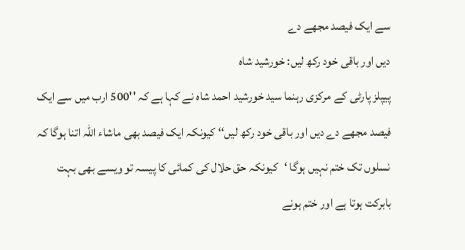سے ایک فیصد مجھے دے
دیں اور باقی خود رکھ لیں: خورشید شاہ
پیپلز پارٹی کے مرکزی رہنما سید خورشید احمد شاہ نے کہا ہے کہ ''500 ارب میں سے ایک فیصد مجھے دے دیں اور باقی خود رکھ لیں‘‘ کیونکہ ایک فیصد بھی ماشاء اللہ اتنا ہوگا کہ نسلوں تک ختم نہیں ہوگا ‘کیونکہ حق حلال کی کمائی کا پیسہ تو ویسے بھی بہت بابرکت ہوتا ہے اور ختم ہونے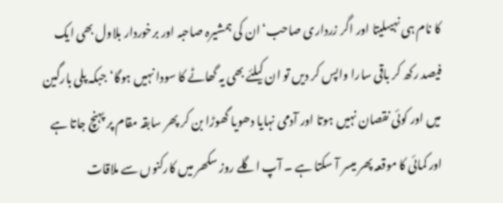کا نام ہی نہیںلیتا اور اگر زرداری صاحب‘ ان کی ہمشیرہ صاحبہ اور برخوردار بلاول بھی ایک فیصد رکھ کر باقی سارا واپس کر دیں تو ان کیلئے بھی یہ گھاٹے کا سودا نہیں ہوگا‘ جبکہ پلی بارگین میں اور کوئی نقصان نہیں ہوتا اور آدمی نہایا دھویا گھوڑا بن کر پھر سابقہ مقام پر پہنچ جاتا ہے اور کمائی کا موقعہ پھر میسر آ سکتا ہے ۔ آپ اگلے روز سکھر میں کارکنوں سے ملاقات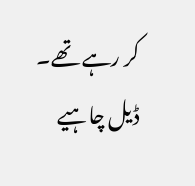کر رہے تھے۔
ڈیل چاہیے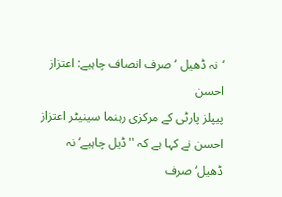‘نہ ڈھیل ‘ صرف انصاف چاہیے: اعتزاز احسن
پیپلز پارٹی کے مرکزی رہنما سینیٹر اعتزاز احسن نے کہا ہے کہ ''ڈیل چاہیے‘ نہ ڈھیل‘ صرف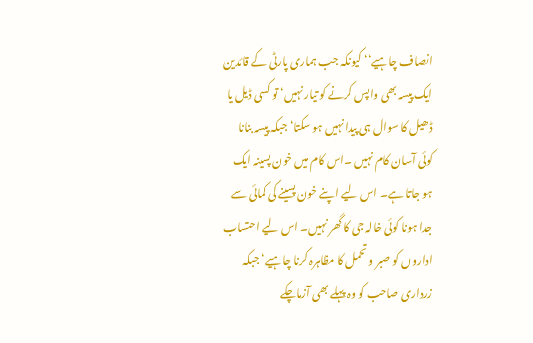انصاف چاہیے‘‘ کیونکہ جب ہماری پارٹی کے قائدین ایک پیسہ بھی واپس کرنے کو تیار نہیں‘ تو کسی ڈیل یا ڈھیل کا سوال ہی پیدا نہیں ہو سکتا‘ جبکہ پیسہ بنانا کوئی آسان کام نہیں ۔اس کام میں خون پسینہ ایک ہو جاتا ہے۔ اس لیے اپنے خون پسینے کی کمائی سے جدا ہونا کوئی خالہ جی کا گھر نہیں۔ اس لیے احتساب اداروں کو صبر و تحمل کا مظاہرہ کرنا چاہیے‘ جبکہ زرداری صاحب کو وہ پہلے بھی آزماچکے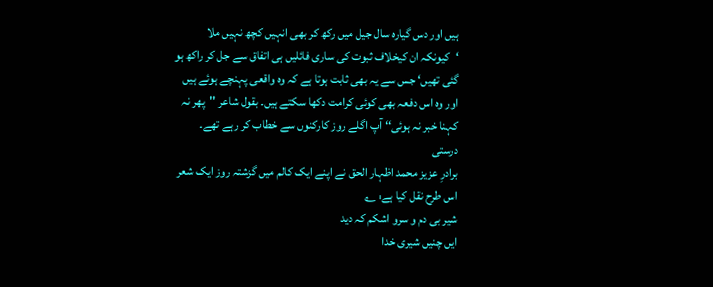ہیں اور دس گیارہ سال جیل میں رکھ کر بھی انہیں کچھ نہیں ملا ‘کیونکہ ان کیخلاف ثبوت کی ساری فائلیں ہی اتفاق سے جل کر راکھ ہو گئی تھیں‘ جس سے یہ بھی ثابت ہوتا ہے کہ وہ واقعی پہنچے ہوئے ہیں اور وہ اس دفعہ بھی کوئی کرامت دکھا سکتے ہیں۔ بقول شاعر ''پھر نہ کہنا خبر نہ ہوئی‘‘ آپ اگلے روز کارکنوں سے خطاب کر رہے تھے۔
درستی
برادرِ عزیز محمد اظہار الحق نے اپنے ایک کالم میں گزشتہ روز ایک شعر اس طرح نقل کیا ہے: ؎
شیر بی دم و سرو اشکم کہ دید
ایں چنیں شیری خدا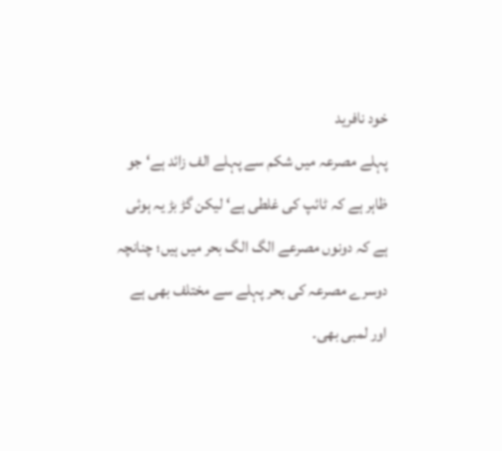خود نافرید
پہلے مصرعہ میں شکم سے پہلے الف زائد ہے‘ جو ظاہر ہے کہ ٹائپ کی غلطی ہے‘ لیکن گڑ بڑ یہ ہوئی ہے کہ دونوں مصرعے الگ الگ بحر میں ہیں؛ چنانچہ دوسرے مصرعہ کی بحر پہلے سے مختلف بھی ہے اور لمبی بھی۔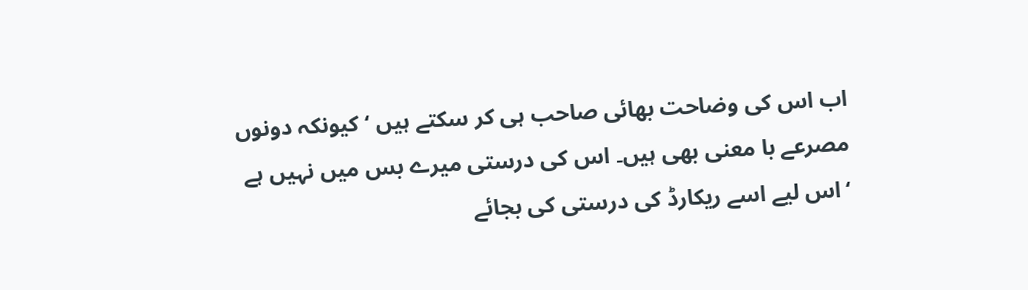اب اس کی وضاحت بھائی صاحب ہی کر سکتے ہیں ‘کیونکہ دونوں مصرعے با معنی بھی ہیں۔ اس کی درستی میرے بس میں نہیں ہے ‘اس لیے اسے ریکارڈ کی درستی کی بجائے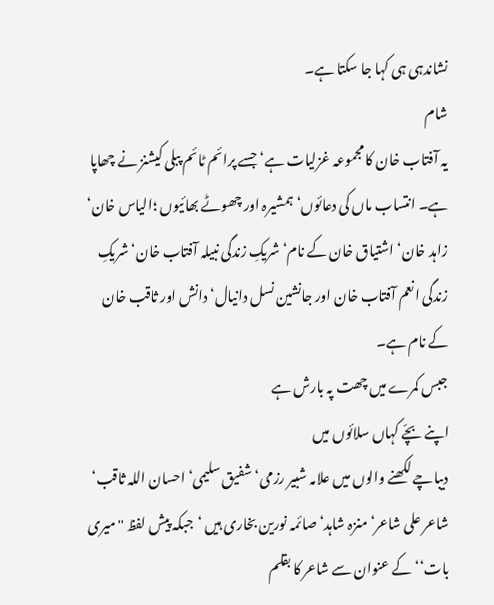نشاندہی ہی کہا جا سکتا ہے۔
شام
یہ آفتاب خان کا مجموعہ غزلیات ہے‘ جسے پرائم ٹائم پبلی کیشنز نے چھاپا ہے۔ انتساب ماں کی دعائوں‘ ہمشیرہ اور چھوٹے بھائیوں ؛الیاس خان‘ زاہد خان‘ اشتیاق خان کے نام‘ شریکِ زندگی نبیلہ آفتاب خان‘ شریکِ زندگی انعم آفتاب خان اور جانشین نسل دانیال‘ دانش اور ثاقب خان کے نام ہے۔
جبس کمرے میں چھت پہ بارش ہے
اپنے بچّے کہاں سلائوں میں
دیباچے لکھنے والوں میں علامہ شبیر رزمی‘ شفیق سلیمی‘ احسان اللہ ثاقب‘ شاعر علی شاعر‘ منزہ شاہد‘ صائمہ نورین بخاری ہیں ‘جبکہ پیش لفظ ''میری بات‘‘ کے عنوان سے شاعر کا بقلم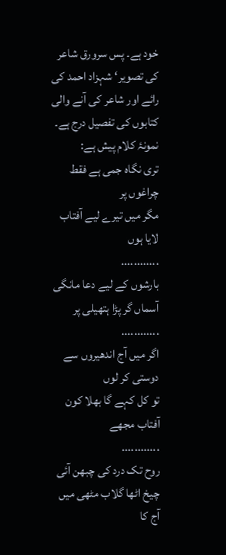خود ہے۔ پس سرورق شاعر کی تصویر‘ شہزاد احمد کی رائے اور شاعر کی آنے والی کتابوں کی تفصیل درج ہے۔ نمونۂ کلام پیش ہے:
تری نگاہ جمی ہے فقط چراغوں پر
مگر میں تیرے لیے آفتاب لایا ہوں
............
بارشوں کے لیے دعا مانگی
آسماں گر پڑا ہتھیلی پر
............
اگر میں آج اندھیروں سے دوستی کر لوں
تو کل کہے گا بھلا کون آفتاب مجھے
............
روح تک درد کی چبھن آئی
چیخ اٹھا گلاب مٹھی میں
آج کا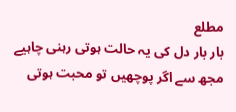مطلع
بار بار دل کی یہ حالت ہوتی رہنی چاہیے
مجھ سے اگر پوچھیں تو محبت ہوتی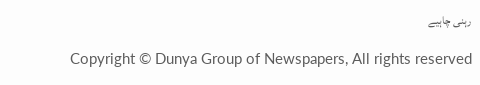رہنی چاہیے

Copyright © Dunya Group of Newspapers, All rights reserved